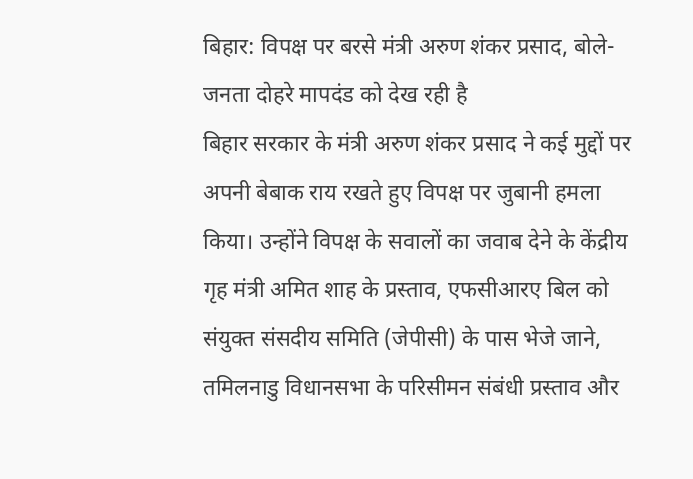बिहार: विपक्ष पर बरसे मंत्री अरुण शंकर प्रसाद, बोले- जनता दोहरे मापदंड को देख रही है
बिहार सरकार के मंत्री अरुण शंकर प्रसाद ने कई मुद्दों पर अपनी बेबाक राय रखते हुए विपक्ष पर जुबानी हमला किया। उन्होंने विपक्ष के सवालों का जवाब देने के केंद्रीय गृह मंत्री अमित शाह के प्रस्ताव, एफसीआरए बिल को संयुक्त संसदीय समिति (जेपीसी) के पास भेजे जाने, तमिलनाडु विधानसभा के परिसीमन संबंधी प्रस्ताव और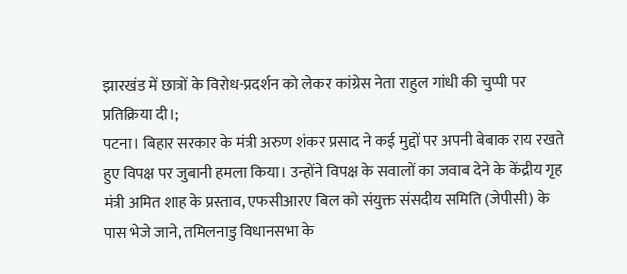झारखंड में छात्रों के विरोध-प्रदर्शन को लेकर कांग्रेस नेता राहुल गांधी की चुप्पी पर प्रतिक्रिया दी।;
पटना। बिहार सरकार के मंत्री अरुण शंकर प्रसाद ने कई मुद्दों पर अपनी बेबाक राय रखते हुए विपक्ष पर जुबानी हमला किया। उन्होंने विपक्ष के सवालों का जवाब देने के केंद्रीय गृह मंत्री अमित शाह के प्रस्ताव, एफसीआरए बिल को संयुक्त संसदीय समिति (जेपीसी) के पास भेजे जाने, तमिलनाडु विधानसभा के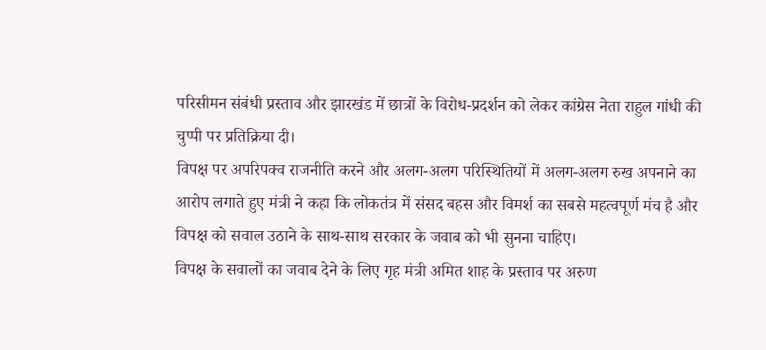परिसीमन संबंधी प्रस्ताव और झारखंड में छात्रों के विरोध-प्रदर्शन को लेकर कांग्रेस नेता राहुल गांधी की चुप्पी पर प्रतिक्रिया दी।
विपक्ष पर अपरिपक्व राजनीति करने और अलग-अलग परिस्थितियों में अलग-अलग रुख अपनाने का आरोप लगाते हुए मंत्री ने कहा कि लोकतंत्र में संसद बहस और विमर्श का सबसे महत्वपूर्ण मंच है और विपक्ष को सवाल उठाने के साथ-साथ सरकार के जवाब को भी सुनना चाहिए।
विपक्ष के सवालों का जवाब देने के लिए गृह मंत्री अमित शाह के प्रस्ताव पर अरुण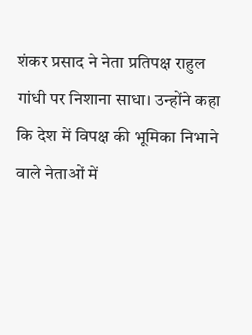शंकर प्रसाद ने नेता प्रतिपक्ष राहुल गांधी पर निशाना साधा। उन्होंने कहा कि देश में विपक्ष की भूमिका निभाने वाले नेताओं में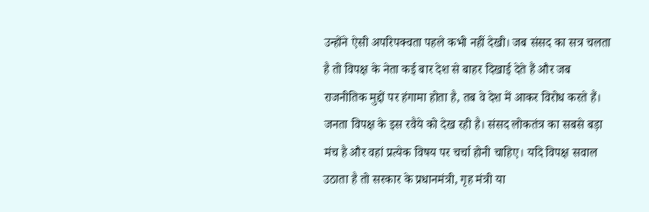उन्होंने ऐसी अपरिपक्वता पहले कभी नहीं देखी। जब संसद का सत्र चलता है तो विपक्ष के नेता कई बार देश से बाहर दिखाई देते हैं और जब राजनीतिक मुद्दों पर हंगामा होता है, तब वे देश में आकर विरोध करते हैं। जनता विपक्ष के इस रवैये को देख रही है। संसद लोकतंत्र का सबसे बड़ा मंच है और वहां प्रत्येक विषय पर चर्चा होनी चाहिए। यदि विपक्ष सवाल उठाता है तो सरकार के प्रधानमंत्री, गृह मंत्री या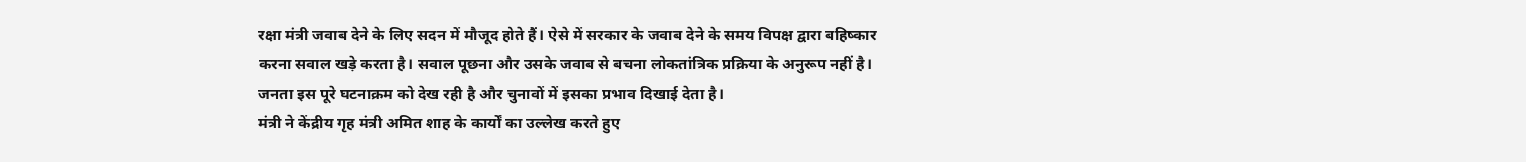रक्षा मंत्री जवाब देने के लिए सदन में मौजूद होते हैं। ऐसे में सरकार के जवाब देने के समय विपक्ष द्वारा बहिष्कार करना सवाल खड़े करता है। सवाल पूछना और उसके जवाब से बचना लोकतांत्रिक प्रक्रिया के अनुरूप नहीं है। जनता इस पूरे घटनाक्रम को देख रही है और चुनावों में इसका प्रभाव दिखाई देता है।
मंत्री ने केंद्रीय गृह मंत्री अमित शाह के कार्यों का उल्लेख करते हुए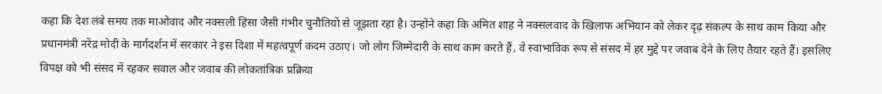कहा कि देश लंबे समय तक माओवाद और नक्सली हिंसा जैसी गंभीर चुनौतियों से जूझता रहा है। उन्होंने कहा कि अमित शाह ने नक्सलवाद के खिलाफ अभियान को लेकर दृढ़ संकल्प के साथ काम किया और प्रधानमंत्री नरेंद्र मोदी के मार्गदर्शन में सरकार ने इस दिशा में महत्वपूर्ण कदम उठाए। जो लोग जिम्मेदारी के साथ काम करते हैं, वे स्वाभाविक रूप से संसद में हर मुद्दे पर जवाब देने के लिए तैयार रहते हैं। इसलिए विपक्ष को भी संसद में रहकर सवाल और जवाब की लोकतांत्रिक प्रक्रिया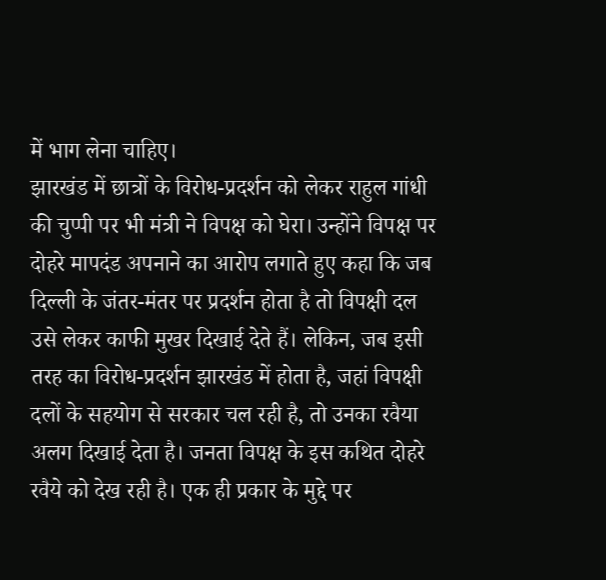में भाग लेना चाहिए।
झारखंड में छात्रों के विरोध-प्रदर्शन को लेकर राहुल गांधी की चुप्पी पर भी मंत्री ने विपक्ष को घेरा। उन्होंने विपक्ष पर दोहरे मापदंड अपनाने का आरोप लगाते हुए कहा कि जब दिल्ली के जंतर-मंतर पर प्रदर्शन होता है तो विपक्षी दल उसे लेकर काफी मुखर दिखाई देते हैं। लेकिन, जब इसी तरह का विरोध-प्रदर्शन झारखंड में होता है, जहां विपक्षी दलों के सहयोग से सरकार चल रही है, तो उनका रवैया अलग दिखाई देता है। जनता विपक्ष के इस कथित दोहरे रवैये को देख रही है। एक ही प्रकार के मुद्दे पर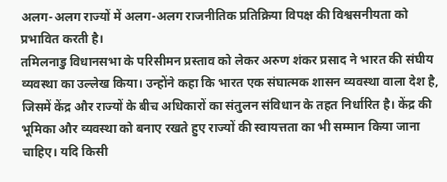अलग-अलग राज्यों में अलग-अलग राजनीतिक प्रतिक्रिया विपक्ष की विश्वसनीयता को प्रभावित करती है।
तमिलनाडु विधानसभा के परिसीमन प्रस्ताव को लेकर अरुण शंकर प्रसाद ने भारत की संघीय व्यवस्था का उल्लेख किया। उन्होंने कहा कि भारत एक संघात्मक शासन व्यवस्था वाला देश है, जिसमें केंद्र और राज्यों के बीच अधिकारों का संतुलन संविधान के तहत निर्धारित है। केंद्र की भूमिका और व्यवस्था को बनाए रखते हुए राज्यों की स्वायत्तता का भी सम्मान किया जाना चाहिए। यदि किसी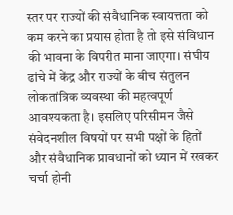स्तर पर राज्यों की संवैधानिक स्वायत्तता को कम करने का प्रयास होता है तो इसे संविधान की भावना के विपरीत माना जाएगा। संघीय ढांचे में केंद्र और राज्यों के बीच संतुलन लोकतांत्रिक व्यवस्था की महत्वपूर्ण आवश्यकता है। इसलिए परिसीमन जैसे संवेदनशील विषयों पर सभी पक्षों के हितों और संवैधानिक प्रावधानों को ध्यान में रखकर चर्चा होनी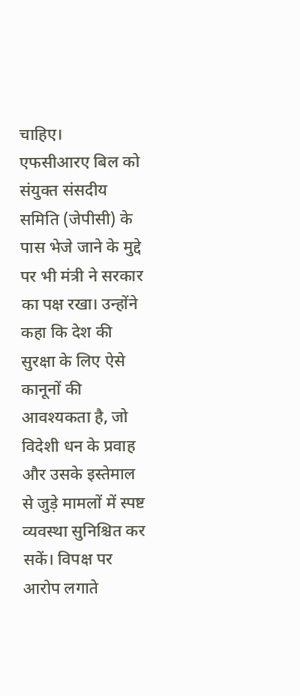चाहिए।
एफसीआरए बिल को संयुक्त संसदीय समिति (जेपीसी) के पास भेजे जाने के मुद्दे पर भी मंत्री ने सरकार का पक्ष रखा। उन्होंने कहा कि देश की सुरक्षा के लिए ऐसे कानूनों की आवश्यकता है, जो विदेशी धन के प्रवाह और उसके इस्तेमाल से जुड़े मामलों में स्पष्ट व्यवस्था सुनिश्चित कर सकें। विपक्ष पर आरोप लगाते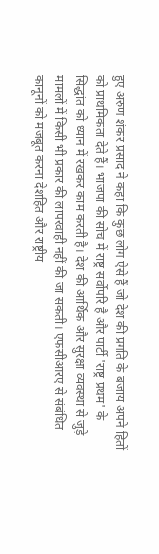हुए अरुण शंकर प्रसाद ने कहा कि कुछ लोग ऐसे हैं जो देश की प्रगति के बजाय अपने हितों को प्राथमिकता देते हैं। भाजपा की सोच में राष्ट्र सर्वोपरि है और पार्टी 'राष्ट्र प्रथम' के सिद्धांत को ध्यान में रखकर काम करती है। देश की आर्थिक और सुरक्षा व्यवस्था से जुड़े मामलों में किसी भी प्रकार की लापरवाही नहीं की जा सकती। एफसीआरए से संबंधित कानूनों को मजबूत करना देशहित और राष्ट्रीय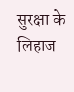सुरक्षा के लिहाज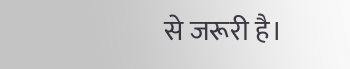से जरूरी है।